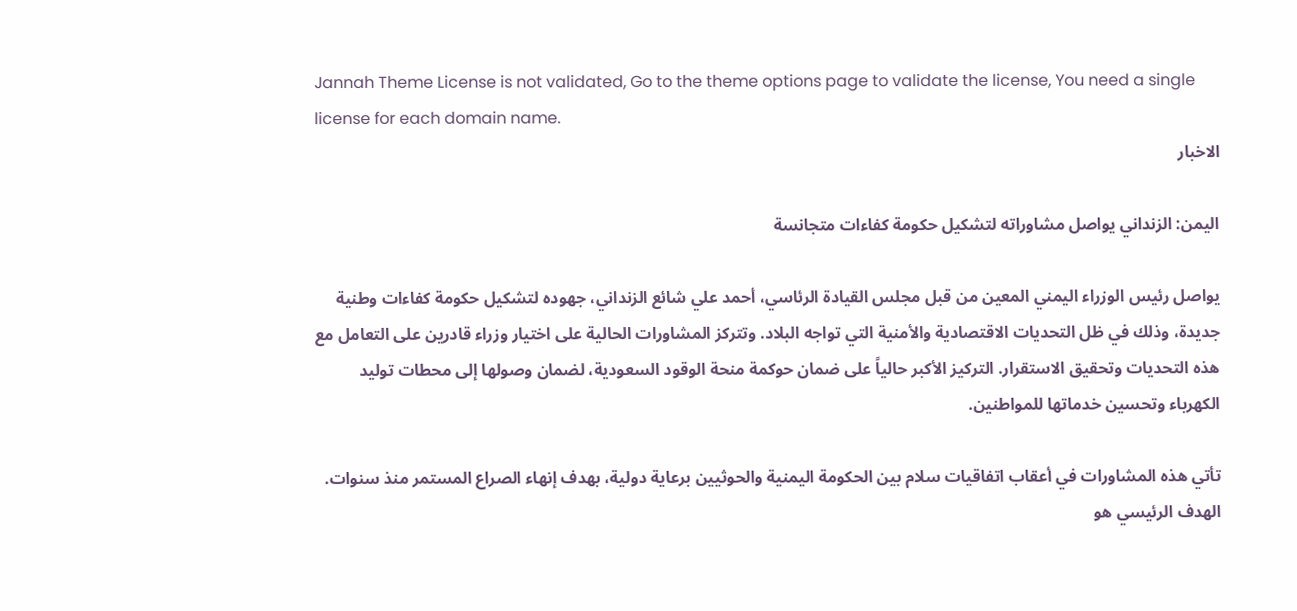Jannah Theme License is not validated, Go to the theme options page to validate the license, You need a single license for each domain name.
الاخبار

اليمن: الزنداني يواصل مشاوراته لتشكيل حكومة كفاءات متجانسة

يواصل رئيس الوزراء اليمني المعين من قبل مجلس القيادة الرئاسي، أحمد علي شائع الزنداني، جهوده لتشكيل حكومة كفاءات وطنية جديدة، وذلك في ظل التحديات الاقتصادية والأمنية التي تواجه البلاد. وتتركز المشاورات الحالية على اختيار وزراء قادرين على التعامل مع هذه التحديات وتحقيق الاستقرار. التركيز الأكبر حالياً على ضمان حوكمة منحة الوقود السعودية، لضمان وصولها إلى محطات توليد الكهرباء وتحسين خدماتها للمواطنين.

تأتي هذه المشاورات في أعقاب اتفاقيات سلام بين الحكومة اليمنية والحوثيين برعاية دولية، بهدف إنهاء الصراع المستمر منذ سنوات. الهدف الرئيسي هو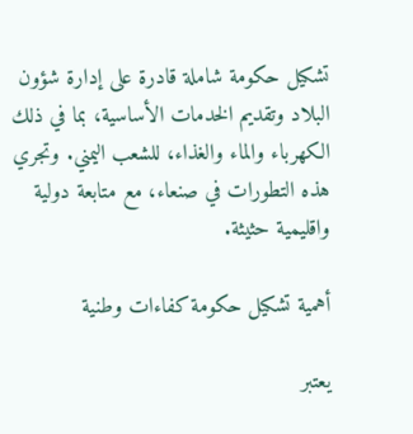تشكيل حكومة شاملة قادرة على إدارة شؤون البلاد وتقديم الخدمات الأساسية، بما في ذلك الكهرباء والماء والغذاء، للشعب اليمني. وتجري هذه التطورات في صنعاء، مع متابعة دولية واقليمية حثيثة.

أهمية تشكيل حكومة كفاءات وطنية

يعتبر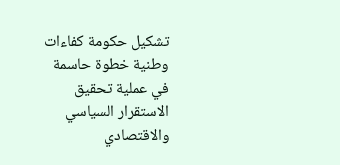تشكيل حكومة كفاءات وطنية خطوة حاسمة في عملية تحقيق الاستقرار السياسي والاقتصادي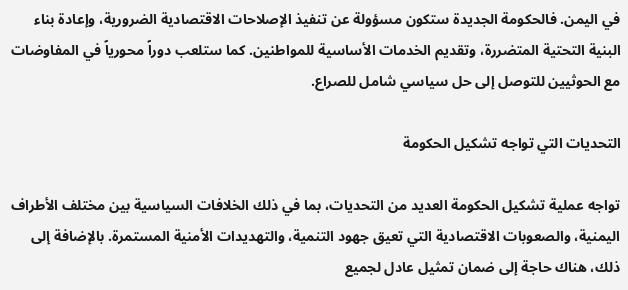في اليمن. فالحكومة الجديدة ستكون مسؤولة عن تنفيذ الإصلاحات الاقتصادية الضرورية، وإعادة بناء البنية التحتية المتضررة، وتقديم الخدمات الأساسية للمواطنين. كما ستلعب دوراً محورياً في المفاوضات مع الحوثيين للتوصل إلى حل سياسي شامل للصراع.

التحديات التي تواجه تشكيل الحكومة

تواجه عملية تشكيل الحكومة العديد من التحديات، بما في ذلك الخلافات السياسية بين مختلف الأطراف اليمنية، والصعوبات الاقتصادية التي تعيق جهود التنمية، والتهديدات الأمنية المستمرة. بالإضافة إلى ذلك، هناك حاجة إلى ضمان تمثيل عادل لجميع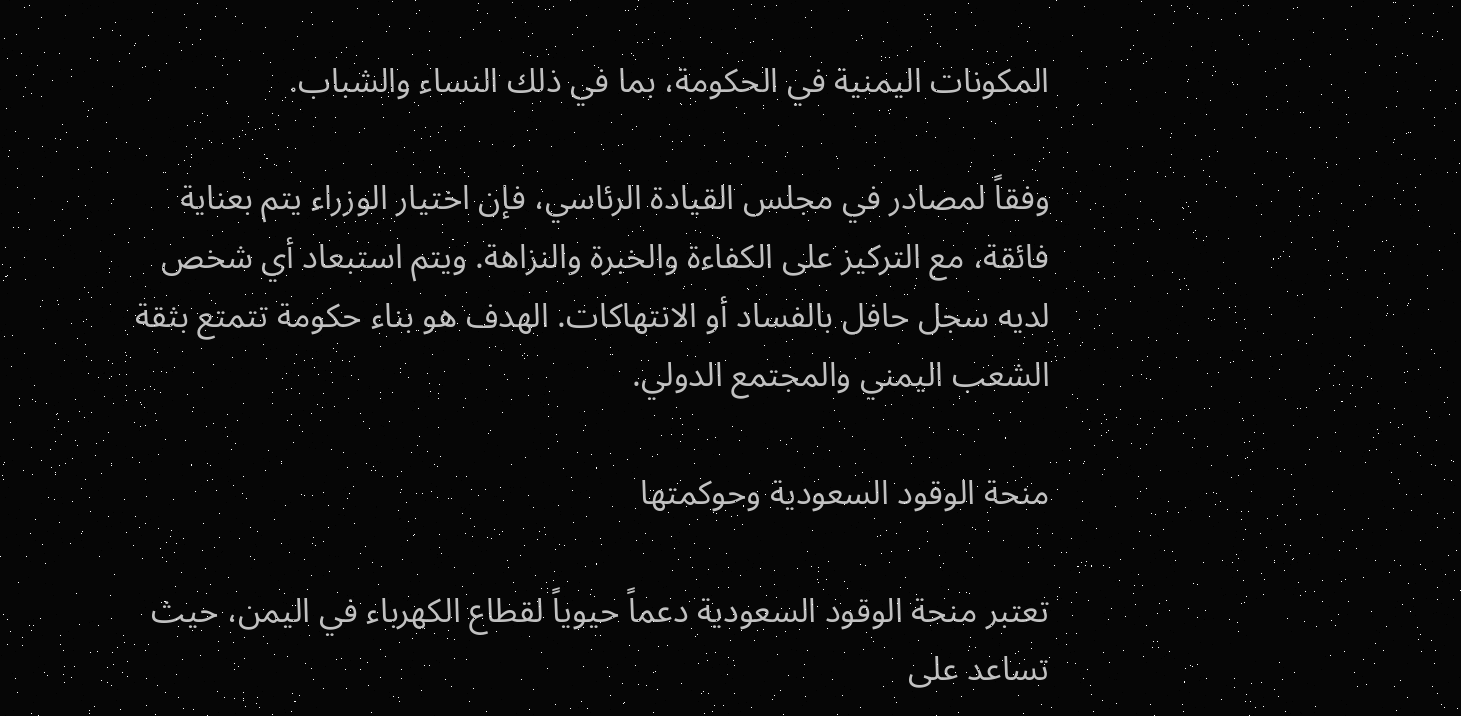المكونات اليمنية في الحكومة، بما في ذلك النساء والشباب.

وفقاً لمصادر في مجلس القيادة الرئاسي، فإن اختيار الوزراء يتم بعناية فائقة، مع التركيز على الكفاءة والخبرة والنزاهة. ويتم استبعاد أي شخص لديه سجل حافل بالفساد أو الانتهاكات. الهدف هو بناء حكومة تتمتع بثقة الشعب اليمني والمجتمع الدولي.

منحة الوقود السعودية وحوكمتها

تعتبر منحة الوقود السعودية دعماً حيوياً لقطاع الكهرباء في اليمن، حيث تساعد على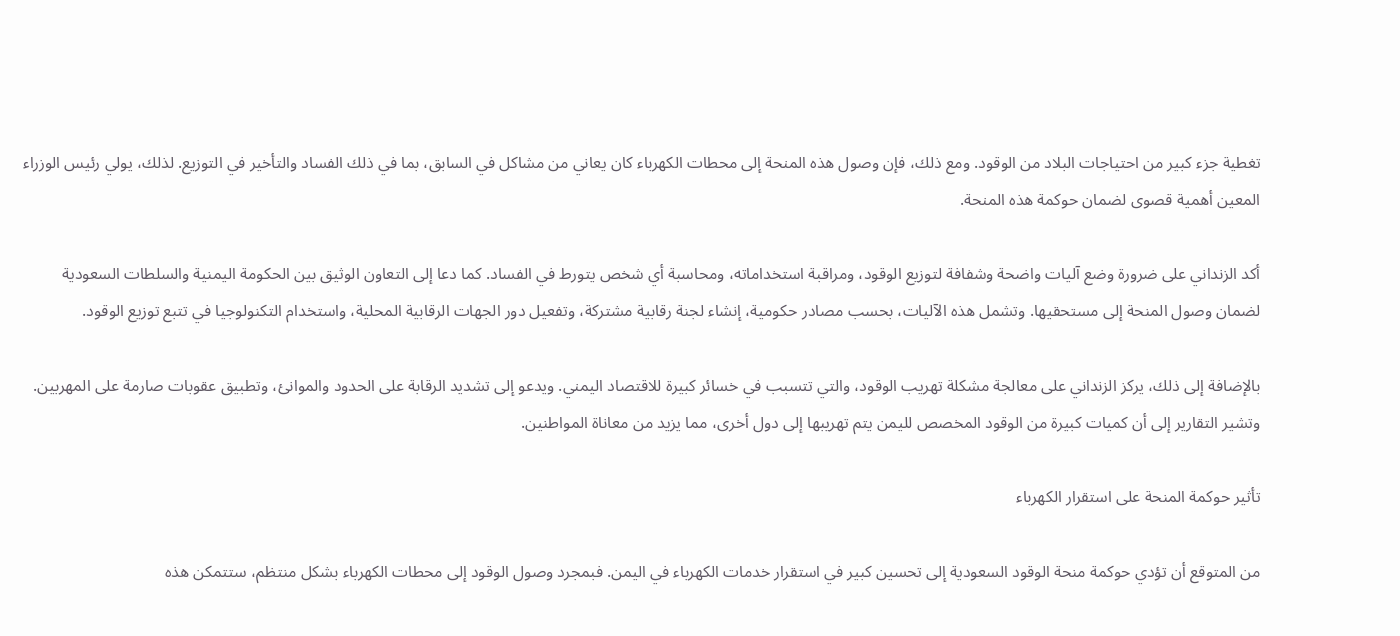تغطية جزء كبير من احتياجات البلاد من الوقود. ومع ذلك، فإن وصول هذه المنحة إلى محطات الكهرباء كان يعاني من مشاكل في السابق، بما في ذلك الفساد والتأخير في التوزيع. لذلك، يولي رئيس الوزراء المعين أهمية قصوى لضمان حوكمة هذه المنحة.

أكد الزنداني على ضرورة وضع آليات واضحة وشفافة لتوزيع الوقود، ومراقبة استخداماته، ومحاسبة أي شخص يتورط في الفساد. كما دعا إلى التعاون الوثيق بين الحكومة اليمنية والسلطات السعودية لضمان وصول المنحة إلى مستحقيها. وتشمل هذه الآليات، بحسب مصادر حكومية، إنشاء لجنة رقابية مشتركة، وتفعيل دور الجهات الرقابية المحلية، واستخدام التكنولوجيا في تتبع توزيع الوقود.

بالإضافة إلى ذلك، يركز الزنداني على معالجة مشكلة تهريب الوقود، والتي تتسبب في خسائر كبيرة للاقتصاد اليمني. ويدعو إلى تشديد الرقابة على الحدود والموانئ، وتطبيق عقوبات صارمة على المهربين. وتشير التقارير إلى أن كميات كبيرة من الوقود المخصص لليمن يتم تهريبها إلى دول أخرى، مما يزيد من معاناة المواطنين.

تأثير حوكمة المنحة على استقرار الكهرباء

من المتوقع أن تؤدي حوكمة منحة الوقود السعودية إلى تحسين كبير في استقرار خدمات الكهرباء في اليمن. فبمجرد وصول الوقود إلى محطات الكهرباء بشكل منتظم، ستتمكن هذه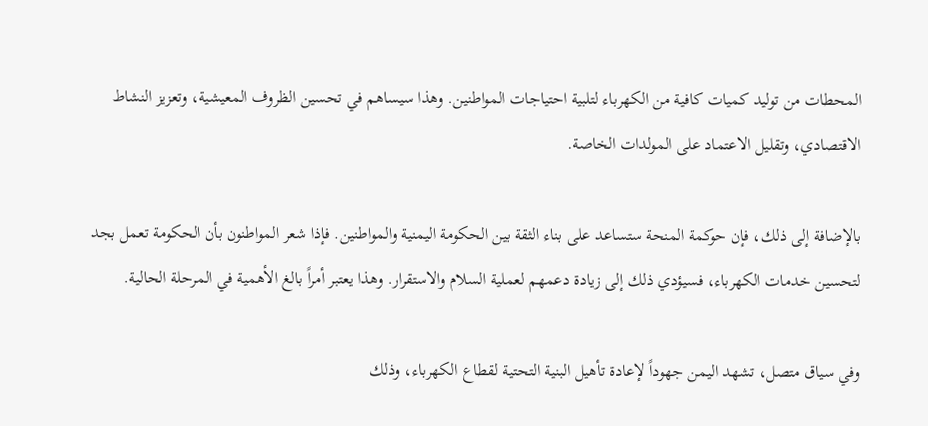المحطات من توليد كميات كافية من الكهرباء لتلبية احتياجات المواطنين. وهذا سيساهم في تحسين الظروف المعيشية، وتعزيز النشاط الاقتصادي، وتقليل الاعتماد على المولدات الخاصة.

بالإضافة إلى ذلك، فإن حوكمة المنحة ستساعد على بناء الثقة بين الحكومة اليمنية والمواطنين. فإذا شعر المواطنون بأن الحكومة تعمل بجد لتحسين خدمات الكهرباء، فسيؤدي ذلك إلى زيادة دعمهم لعملية السلام والاستقرار. وهذا يعتبر أمراً بالغ الأهمية في المرحلة الحالية.

وفي سياق متصل، تشهد اليمن جهوداً لإعادة تأهيل البنية التحتية لقطاع الكهرباء، وذلك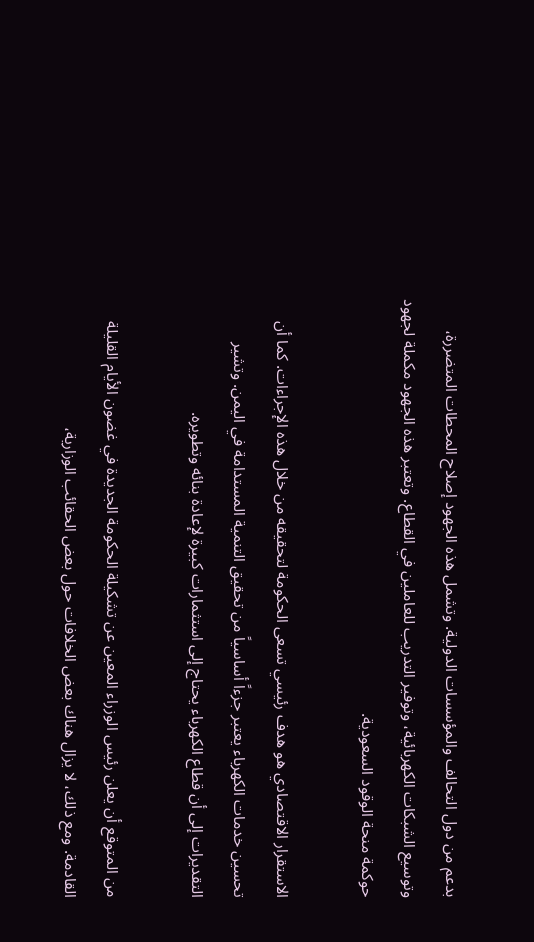بدعم من دول التحالف والمؤسسات الدولية. وتشمل هذه الجهود إصلاح المحطات المتضررة، وتوسيع الشبكات الكهربائية، وتوفير التدريب للعاملين في القطاع. وتعتبر هذه الجهود مكملة لجهود حوكمة منحة الوقود السعودية.

الاستقرار الاقتصادي هو هدف رئيسي تسعى الحكومة لتحقيقه من خلال هذه الإجراءات. كما أن تحسين خدمات الكهرباء يعتبر جزءاً أساسياً من تحقيق التنمية المستدامة في اليمن. وتشير التقديرات إلى أن قطاع الكهرباء يحتاج إلى استثمارات كبيرة لإعادة بنائه وتطويره.

من المتوقع أن يعلن رئيس الوزراء المعين عن تشكيلة الحكومة الجديدة في غضون الأيام القليلة القادمة. ومع ذلك، لا يزال هناك بعض الخلافات حول بعض الحقائب الوزارية،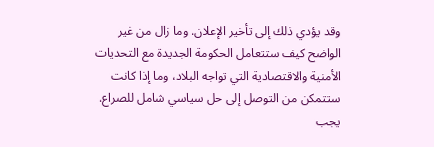وقد يؤدي ذلك إلى تأخير الإعلان. وما زال من غير الواضح كيف ستتعامل الحكومة الجديدة مع التحديات الأمنية والاقتصادية التي تواجه البلاد، وما إذا كانت ستتمكن من التوصل إلى حل سياسي شامل للصراع. يجب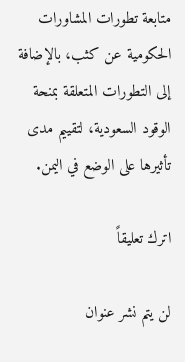متابعة تطورات المشاورات الحكومية عن كثب، بالإضافة إلى التطورات المتعلقة بمنحة الوقود السعودية، لتقييم مدى تأثيرها على الوضع في اليمن.

اترك تعليقاً

لن يتم نشر عنوان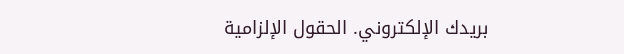بريدك الإلكتروني. الحقول الإلزامية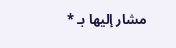مشار إليها بـ *